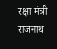रक्षा मंत्री राजनाथ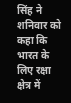सिंह ने शनिवार को कहा कि भारत के लिए रक्षा क्षेत्र में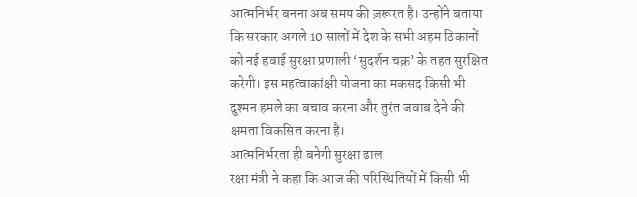आत्मनिर्भर बनना अब समय की ज़रूरत है। उन्होंने बताया कि सरकार अगले 10 सालों में देश के सभी अहम ठिकानों को नई हवाई सुरक्षा प्रणाली ‘सुदर्शन चक्र’ के तहत सुरक्षित करेगी। इस महत्वाकांक्षी योजना का मकसद किसी भी दुश्मन हमले का बचाव करना और तुरंत जवाब देने की क्षमता विकसित करना है।
आत्मनिर्भरता ही बनेगी सुरक्षा ढाल
रक्षा मंत्री ने कहा कि आज की परिस्थितियों में किसी भी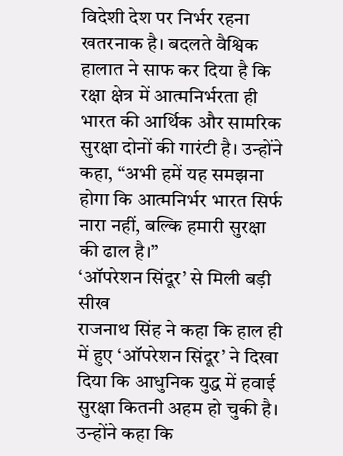विदेशी देश पर निर्भर रहना खतरनाक है। बदलते वैश्विक हालात ने साफ कर दिया है कि रक्षा क्षेत्र में आत्मनिर्भरता ही भारत की आर्थिक और सामरिक सुरक्षा दोनों की गारंटी है। उन्होंने कहा, “अभी हमें यह समझना होगा कि आत्मनिर्भर भारत सिर्फ नारा नहीं, बल्कि हमारी सुरक्षा की ढाल है।”
‘ऑपरेशन सिंदूर’ से मिली बड़ी सीख
राजनाथ सिंह ने कहा कि हाल ही में हुए ‘ऑपरेशन सिंदूर’ ने दिखा दिया कि आधुनिक युद्ध में हवाई सुरक्षा कितनी अहम हो चुकी है। उन्होंने कहा कि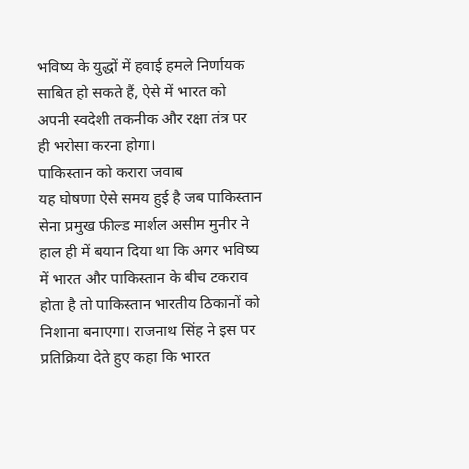भविष्य के युद्धों में हवाई हमले निर्णायक साबित हो सकते हैं, ऐसे में भारत को अपनी स्वदेशी तकनीक और रक्षा तंत्र पर ही भरोसा करना होगा।
पाकिस्तान को करारा जवाब
यह घोषणा ऐसे समय हुई है जब पाकिस्तान सेना प्रमुख फील्ड मार्शल असीम मुनीर ने हाल ही में बयान दिया था कि अगर भविष्य में भारत और पाकिस्तान के बीच टकराव होता है तो पाकिस्तान भारतीय ठिकानों को निशाना बनाएगा। राजनाथ सिंह ने इस पर प्रतिक्रिया देते हुए कहा कि भारत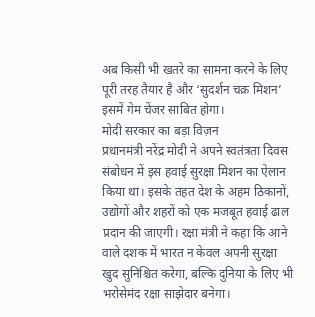अब किसी भी खतरे का सामना करने के लिए पूरी तरह तैयार है और ‘सुदर्शन चक्र मिशन’ इसमें गेम चेंजर साबित होगा।
मोदी सरकार का बड़ा विज़न
प्रधानमंत्री नरेंद्र मोदी ने अपने स्वतंत्रता दिवस संबोधन में इस हवाई सुरक्षा मिशन का ऐलान किया था। इसके तहत देश के अहम ठिकानों, उद्योगों और शहरों को एक मजबूत हवाई ढाल प्रदान की जाएगी। रक्षा मंत्री ने कहा कि आने वाले दशक में भारत न केवल अपनी सुरक्षा खुद सुनिश्चित करेगा, बल्कि दुनिया के लिए भी भरोसेमंद रक्षा साझेदार बनेगा।